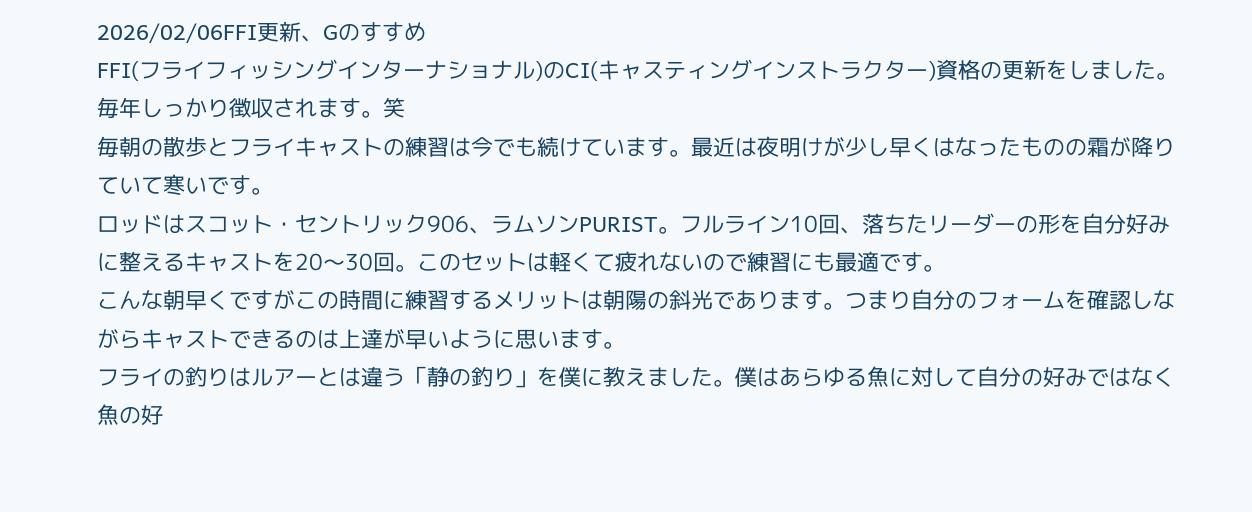2026/02/06FFI更新、Gのすすめ
FFI(フライフィッシングインターナショナル)のCI(キャスティングインストラクター)資格の更新をしました。毎年しっかり徴収されます。笑
毎朝の散歩とフライキャストの練習は今でも続けています。最近は夜明けが少し早くはなったものの霜が降りていて寒いです。
ロッドはスコット・セントリック906、ラムソンPURIST。フルライン10回、落ちたリーダーの形を自分好みに整えるキャストを20〜30回。このセットは軽くて疲れないので練習にも最適です。
こんな朝早くですがこの時間に練習するメリットは朝陽の斜光であります。つまり自分のフォームを確認しながらキャストできるのは上達が早いように思います。
フライの釣りはルアーとは違う「静の釣り」を僕に教えました。僕はあらゆる魚に対して自分の好みではなく魚の好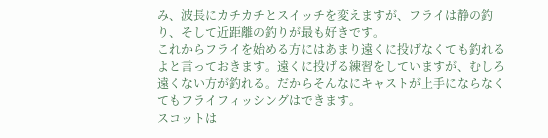み、波長にカチカチとスイッチを変えますが、フライは静の釣り、そして近距離の釣りが最も好きです。
これからフライを始める方にはあまり遠くに投げなくても釣れるよと言っておきます。遠くに投げる練習をしていますが、むしろ遠くない方が釣れる。だからそんなにキャストが上手にならなくてもフライフィッシングはできます。
スコットは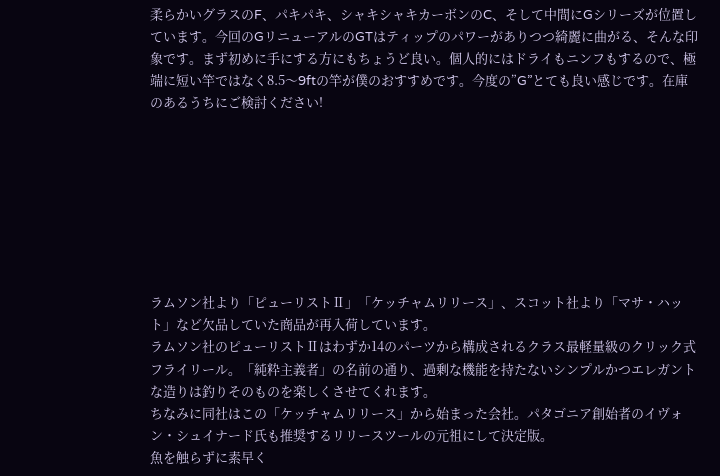柔らかいグラスのF、パキパキ、シャキシャキカーボンのC、そして中間にGシリーズが位置しています。今回のGリニューアルのGTはティップのパワーがありつつ綺麗に曲がる、そんな印象です。まず初めに手にする方にもちょうど良い。個人的にはドライもニンフもするので、極端に短い竿ではなく8.5〜9ftの竿が僕のおすすめです。今度の”G”とても良い感じです。在庫のあるうちにご検討ください!








ラムソン社より「ピューリストⅡ」「ケッチャムリリース」、スコット社より「マサ・ハット」など欠品していた商品が再入荷しています。
ラムソン社のピューリストⅡはわずか14のパーツから構成されるクラス最軽量級のクリック式フライリール。「純粋主義者」の名前の通り、過剰な機能を持たないシンプルかつエレガントな造りは釣りそのものを楽しくさせてくれます。
ちなみに同社はこの「ケッチャムリリース」から始まった会社。パタゴニア創始者のイヴォン・シュイナード氏も推奨するリリースツールの元祖にして決定版。
魚を触らずに素早く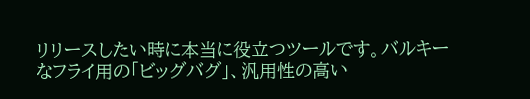リリースしたい時に本当に役立つツールです。バルキーなフライ用の「ビッグバグ」、汎用性の高い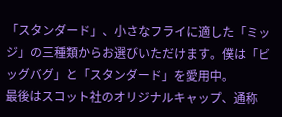「スタンダード」、小さなフライに適した「ミッジ」の三種類からお選びいただけます。僕は「ビッグバグ」と「スタンダード」を愛用中。
最後はスコット社のオリジナルキャップ、通称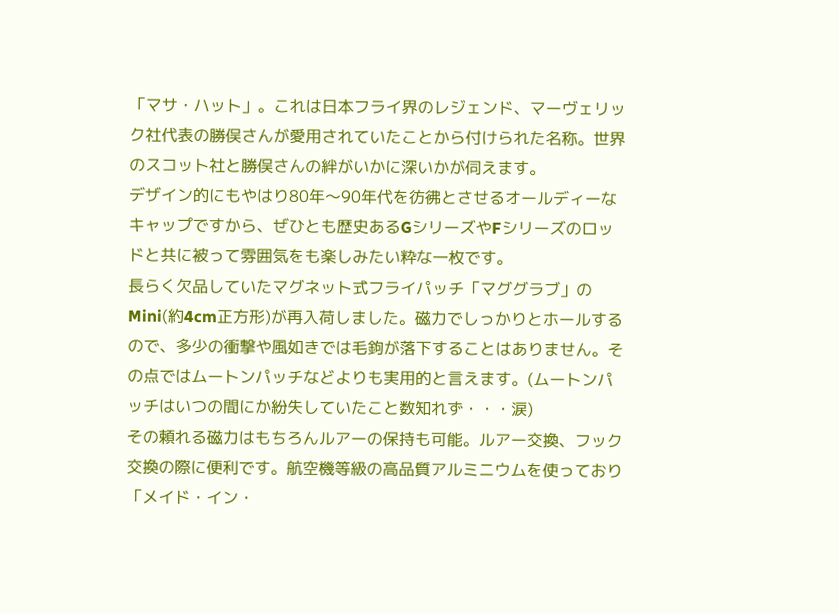「マサ・ハット」。これは日本フライ界のレジェンド、マーヴェリック社代表の勝俣さんが愛用されていたことから付けられた名称。世界のスコット社と勝俣さんの絆がいかに深いかが伺えます。
デザイン的にもやはり80年〜90年代を彷彿とさせるオールディーなキャップですから、ぜひとも歴史あるGシリーズやFシリーズのロッドと共に被って雰囲気をも楽しみたい粋な一枚です。
長らく欠品していたマグネット式フライパッチ「マググラブ」のMini(約4cm正方形)が再入荷しました。磁力でしっかりとホールするので、多少の衝撃や風如きでは毛鉤が落下することはありません。その点ではムートンパッチなどよりも実用的と言えます。(ムートンパッチはいつの間にか紛失していたこと数知れず・・・涙)
その頼れる磁力はもちろんルアーの保持も可能。ルアー交換、フック交換の際に便利です。航空機等級の高品質アルミニウムを使っており「メイド・イン・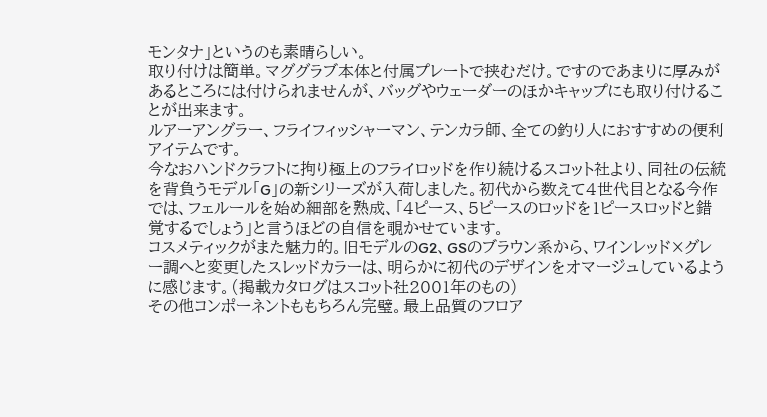モンタナ」というのも素晴らしい。
取り付けは簡単。マググラブ本体と付属プレートで挟むだけ。ですのであまりに厚みがあるところには付けられませんが、バッグやウェーダーのほかキャップにも取り付けることが出来ます。
ルアーアングラー、フライフィッシャーマン、テンカラ師、全ての釣り人におすすめの便利アイテムです。
今なおハンドクラフトに拘り極上のフライロッドを作り続けるスコット社より、同社の伝統を背負うモデル「G」の新シリーズが入荷しました。初代から数えて4世代目となる今作では、フェルールを始め細部を熟成、「4ピース、5ピースのロッドを1ピースロッドと錯覚するでしょう」と言うほどの自信を覗かせています。
コスメティックがまた魅力的。旧モデルのG2、GSのブラウン系から、ワインレッド×グレー調へと変更したスレッドカラーは、明らかに初代のデザインをオマージュしているように感じます。(掲載カタログはスコット社2001年のもの)
その他コンポーネントももちろん完璧。最上品質のフロア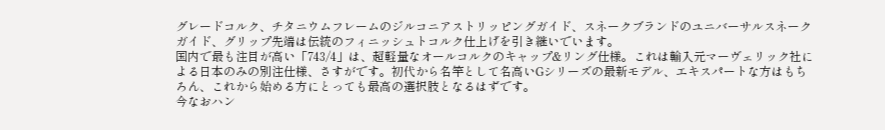グレードコルク、チタニウムフレームのジルコニアストリッピングガイド、スネークブランドのユニバーサルスネークガイド、グリップ先端は伝統のフィニッシュトコルク仕上げを引き継いでいます。
国内で最も注目が高い「743/4」は、超軽量なオールコルクのキャップ&リング仕様。これは輸入元マーヴェリック社による日本のみの別注仕様、さすがです。初代から名竿として名高いGシリーズの最新モデル、エキスパートな方はもちろん、これから始める方にとっても最高の選択肢となるはずです。
今なおハン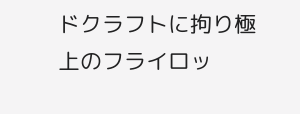ドクラフトに拘り極上のフライロッ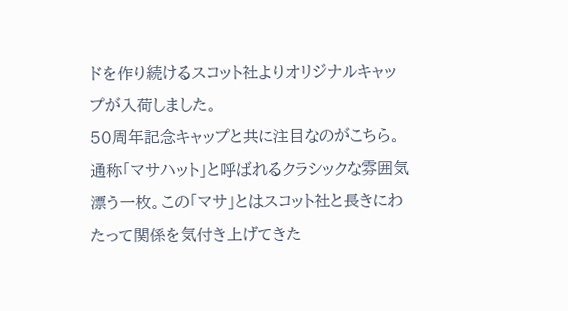ドを作り続けるスコット社よりオリジナルキャップが入荷しました。
50周年記念キャップと共に注目なのがこちら。通称「マサハット」と呼ばれるクラシックな雰囲気漂う一枚。この「マサ」とはスコット社と長きにわたって関係を気付き上げてきた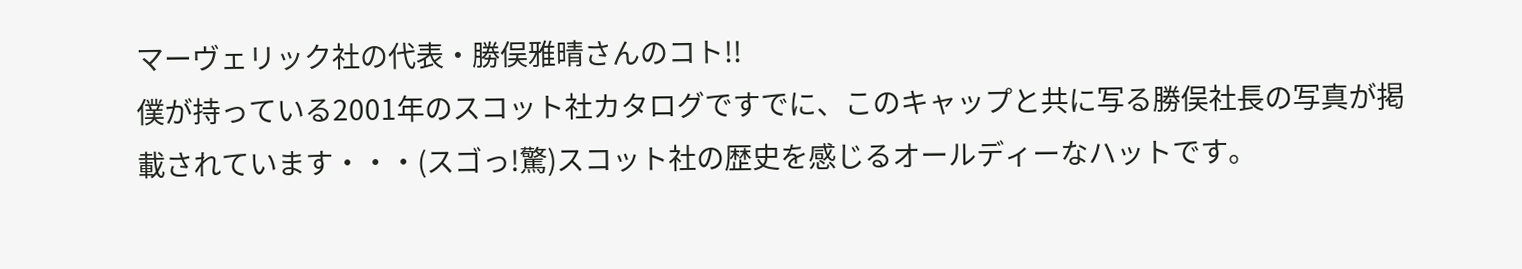マーヴェリック社の代表・勝俣雅晴さんのコト!!
僕が持っている2001年のスコット社カタログですでに、このキャップと共に写る勝俣社長の写真が掲載されています・・・(スゴっ!驚)スコット社の歴史を感じるオールディーなハットです。